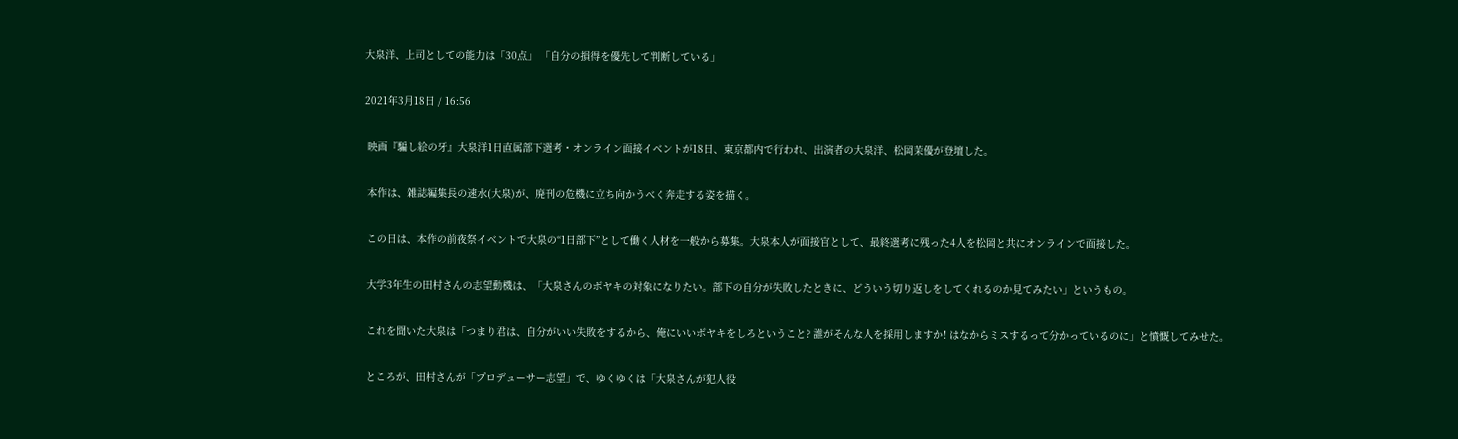大泉洋、上司としての能力は「30点」 「自分の損得を優先して判断している」

2021年3月18日 / 16:56

 映画『騙し絵の牙』大泉洋1日直属部下選考・オンライン面接イベントが18日、東京都内で行われ、出演者の大泉洋、松岡茉優が登壇した。

 本作は、雑誌編集長の速水(大泉)が、廃刊の危機に立ち向かうべく奔走する姿を描く。

 この日は、本作の前夜祭イベントで大泉の“1日部下”として働く人材を一般から募集。大泉本人が面接官として、最終選考に残った4人を松岡と共にオンラインで面接した。

 大学3年生の田村さんの志望動機は、「大泉さんのボヤキの対象になりたい。部下の自分が失敗したときに、どういう切り返しをしてくれるのか見てみたい」というもの。

 これを聞いた大泉は「つまり君は、自分がいい失敗をするから、俺にいいボヤキをしろということ? 誰がそんな人を採用しますか! はなからミスするって分かっているのに」と憤慨してみせた。

 ところが、田村さんが「プロデューサー志望」で、ゆくゆくは「大泉さんが犯人役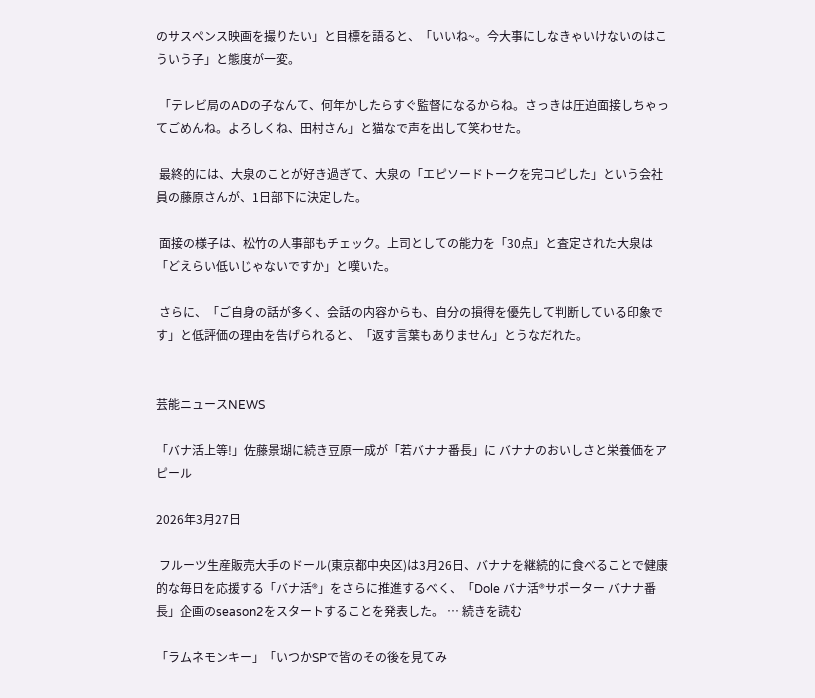のサスペンス映画を撮りたい」と目標を語ると、「いいね~。今大事にしなきゃいけないのはこういう子」と態度が一変。

 「テレビ局のADの子なんて、何年かしたらすぐ監督になるからね。さっきは圧迫面接しちゃってごめんね。よろしくね、田村さん」と猫なで声を出して笑わせた。

 最終的には、大泉のことが好き過ぎて、大泉の「エピソードトークを完コピした」という会社員の藤原さんが、1日部下に決定した。

 面接の様子は、松竹の人事部もチェック。上司としての能力を「30点」と査定された大泉は「どえらい低いじゃないですか」と嘆いた。

 さらに、「ご自身の話が多く、会話の内容からも、自分の損得を優先して判断している印象です」と低評価の理由を告げられると、「返す言葉もありません」とうなだれた。


芸能ニュースNEWS

「バナ活上等!」佐藤景瑚に続き豆原一成が「若バナナ番長」に バナナのおいしさと栄養価をアピール

2026年3月27日

 フルーツ生産販売大手のドール(東京都中央区)は3月26日、バナナを継続的に食べることで健康的な毎日を応援する「バナ活®」をさらに推進するべく、「Dole バナ活®サポーター バナナ番長」企画のseason2をスタートすることを発表した。 … 続きを読む

「ラムネモンキー」「いつかSPで皆のその後を見てみ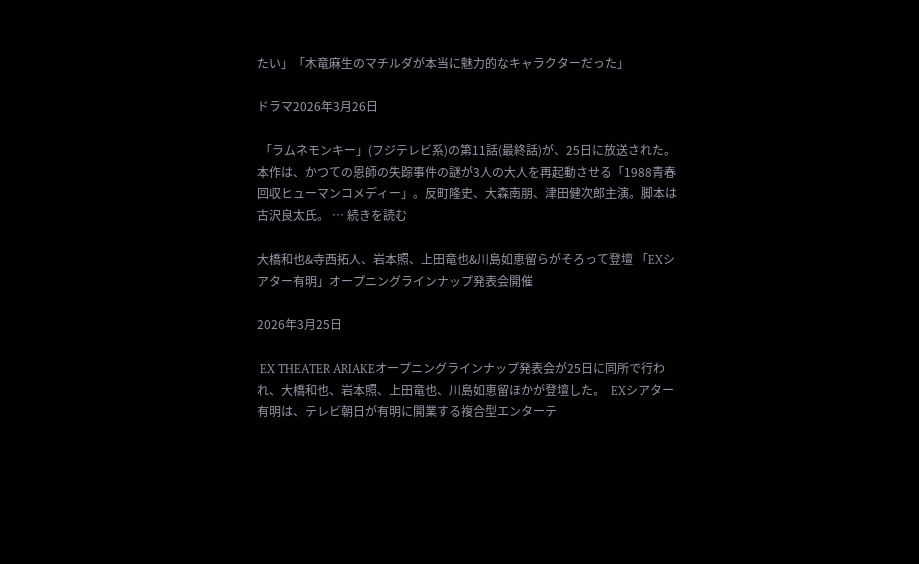たい」「木竜麻生のマチルダが本当に魅力的なキャラクターだった」

ドラマ2026年3月26日

 「ラムネモンキー」(フジテレビ系)の第11話(最終話)が、25日に放送された。  本作は、かつての恩師の失踪事件の謎が3人の大人を再起動させる「1988青春回収ヒューマンコメディー」。反町隆史、大森南朋、津田健次郎主演。脚本は古沢良太氏。 … 続きを読む

大橋和也&寺西拓人、岩本照、上田竜也&川島如恵留らがそろって登壇 「EXシアター有明」オープニングラインナップ発表会開催

2026年3月25日

 EX THEATER ARIAKEオープニングラインナップ発表会が25日に同所で行われ、大橋和也、岩本照、上田竜也、川島如恵留ほかが登壇した。  EXシアター有明は、テレビ朝日が有明に開業する複合型エンターテ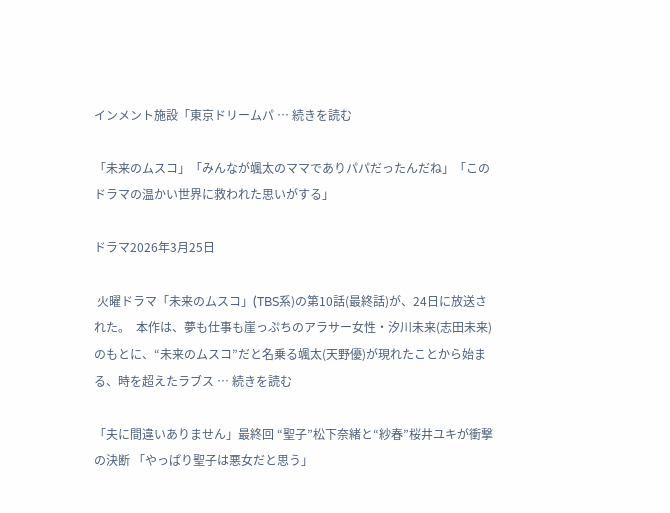インメント施設「東京ドリームパ … 続きを読む

「未来のムスコ」「みんなが颯太のママでありパパだったんだね」「このドラマの温かい世界に救われた思いがする」

ドラマ2026年3月25日

 火曜ドラマ「未来のムスコ」(TBS系)の第10話(最終話)が、24日に放送された。  本作は、夢も仕事も崖っぷちのアラサー女性・汐川未来(志田未来)のもとに、“未来のムスコ”だと名乗る颯太(天野優)が現れたことから始まる、時を超えたラブス … 続きを読む

「夫に間違いありません」最終回 “聖子”松下奈緒と“紗春”桜井ユキが衝撃の決断 「やっぱり聖子は悪女だと思う」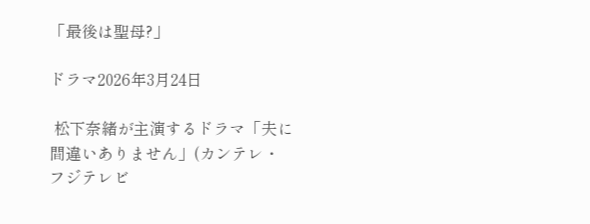「最後は聖母?」

ドラマ2026年3月24日

 松下奈緒が主演するドラマ「夫に間違いありません」(カンテレ・フジテレビ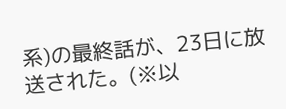系)の最終話が、23日に放送された。(※以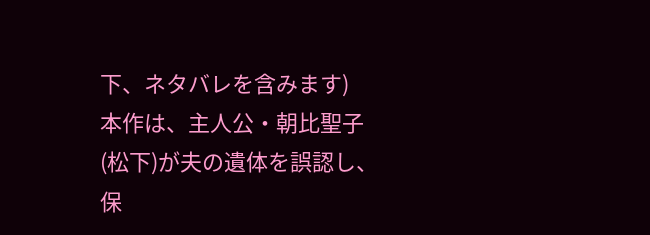下、ネタバレを含みます)  本作は、主人公・朝比聖子(松下)が夫の遺体を誤認し、保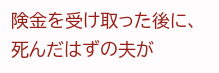険金を受け取った後に、死んだはずの夫が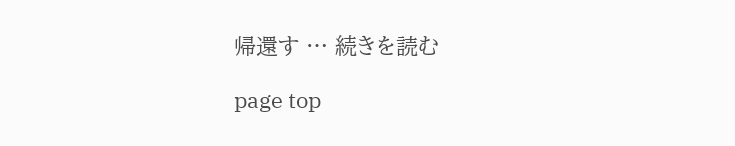帰還す … 続きを読む

page top